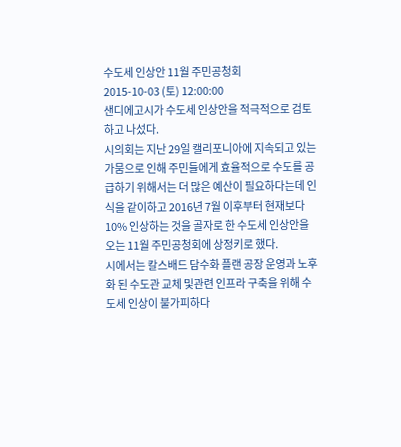수도세 인상안 11월 주민공청회
2015-10-03 (토) 12:00:00
샌디에고시가 수도세 인상안을 적극적으로 검토하고 나섰다.
시의회는 지난 29일 캘리포니아에 지속되고 있는 가뭄으로 인해 주민들에게 효율적으로 수도를 공급하기 위해서는 더 많은 예산이 필요하다는데 인식을 같이하고 2016년 7월 이후부터 현재보다10% 인상하는 것을 골자로 한 수도세 인상안을 오는 11월 주민공청회에 상정키로 했다.
시에서는 칼스배드 담수화 플랜 공장 운영과 노후화 된 수도관 교체 및관련 인프라 구축을 위해 수도세 인상이 불가피하다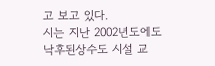고 보고 있다.
시는 지난 2002년도에도 낙후된상수도 시설 교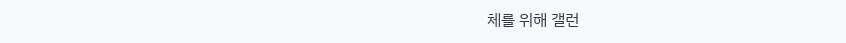체를 위해 갤런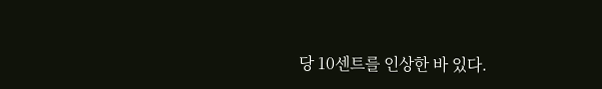당 10센트를 인상한 바 있다.